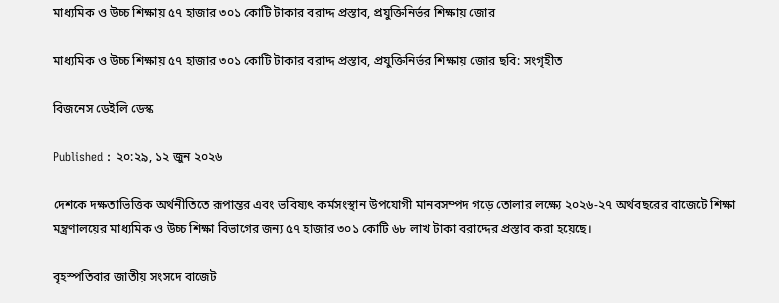মাধ্যমিক ও উচ্চ শিক্ষায় ৫৭ হাজার ৩০১ কোটি টাকার বরাদ্দ প্রস্তাব, প্রযুক্তিনির্ভর শিক্ষায় জোর

মাধ্যমিক ও উচ্চ শিক্ষায় ৫৭ হাজার ৩০১ কোটি টাকার বরাদ্দ প্রস্তাব, প্রযুক্তিনির্ভর শিক্ষায় জোর ছবি: সংগৃহীত

বিজনেস ডেইলি ডেস্ক

Published : ২০:২৯, ১২ জুন ২০২৬

দেশকে দক্ষতাভিত্তিক অর্থনীতিতে রূপান্তর এবং ভবিষ্যৎ কর্মসংস্থান উপযোগী মানবসম্পদ গড়ে তোলার লক্ষ্যে ২০২৬-২৭ অর্থবছরের বাজেটে শিক্ষা মন্ত্রণালয়ের মাধ্যমিক ও উচ্চ শিক্ষা বিভাগের জন্য ৫৭ হাজার ৩০১ কোটি ৬৮ লাখ টাকা বরাদ্দের প্রস্তাব করা হয়েছে।

বৃহস্পতিবার জাতীয় সংসদে বাজেট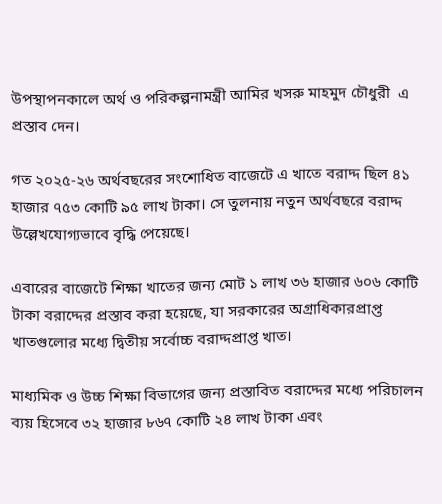উপস্থাপনকালে অর্থ ও পরিকল্পনামন্ত্রী আমির খসরু মাহমুদ চৌধুরী  এ প্রস্তাব দেন।

গত ২০২৫-২৬ অর্থবছরের সংশোধিত বাজেটে এ খাতে বরাদ্দ ছিল ৪১ হাজার ৭৫৩ কোটি ৯৫ লাখ টাকা। সে তুলনায় নতুন অর্থবছরে বরাদ্দ উল্লেখযোগ্যভাবে বৃদ্ধি পেয়েছে।

এবারের বাজেটে শিক্ষা খাতের জন্য মোট ১ লাখ ৩৬ হাজার ৬০৬ কোটি টাকা বরাদ্দের প্রস্তাব করা হয়েছে, যা সরকারের অগ্রাধিকারপ্রাপ্ত খাতগুলোর মধ্যে দ্বিতীয় সর্বোচ্চ বরাদ্দপ্রাপ্ত খাত।

মাধ্যমিক ও উচ্চ শিক্ষা বিভাগের জন্য প্রস্তাবিত বরাদ্দের মধ্যে পরিচালন ব্যয় হিসেবে ৩২ হাজার ৮৬৭ কোটি ২৪ লাখ টাকা এবং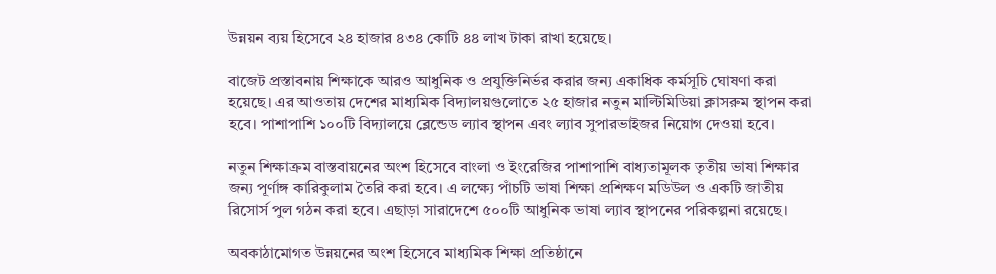উন্নয়ন ব্যয় হিসেবে ২৪ হাজার ৪৩৪ কোটি ৪৪ লাখ টাকা রাখা হয়েছে।

বাজেট প্রস্তাবনায় শিক্ষাকে আরও আধুনিক ও প্রযুক্তিনির্ভর করার জন্য একাধিক কর্মসূচি ঘোষণা করা হয়েছে। এর আওতায় দেশের মাধ্যমিক বিদ্যালয়গুলোতে ২৫ হাজার নতুন মাল্টিমিডিয়া ক্লাসরুম স্থাপন করা হবে। পাশাপাশি ১০০টি বিদ্যালয়ে ব্লেন্ডেড ল্যাব স্থাপন এবং ল্যাব সুপারভাইজর নিয়োগ দেওয়া হবে।

নতুন শিক্ষাক্রম বাস্তবায়নের অংশ হিসেবে বাংলা ও ইংরেজির পাশাপাশি বাধ্যতামূলক তৃতীয় ভাষা শিক্ষার জন্য পূর্ণাঙ্গ কারিকুলাম তৈরি করা হবে। এ লক্ষ্যে পাঁচটি ভাষা শিক্ষা প্রশিক্ষণ মডিউল ও একটি জাতীয় রিসোর্স পুল গঠন করা হবে। এছাড়া সারাদেশে ৫০০টি আধুনিক ভাষা ল্যাব স্থাপনের পরিকল্পনা রয়েছে।

অবকাঠামোগত উন্নয়নের অংশ হিসেবে মাধ্যমিক শিক্ষা প্রতিষ্ঠানে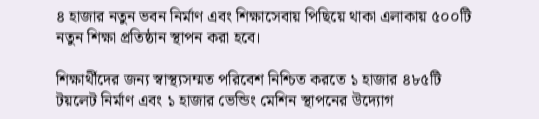৪ হাজার নতুন ভবন নির্মাণ এবং শিক্ষাসেবায় পিছিয়ে থাকা এলাকায় ৫০০টি নতুন শিক্ষা প্রতিষ্ঠান স্থাপন করা হবে।

শিক্ষার্থীদের জন্য স্বাস্থ্যসম্মত পরিবেশ নিশ্চিত করতে ১ হাজার ৪৮৫টি টয়লেট নির্মাণ এবং ১ হাজার ভেন্ডিং মেশিন স্থাপনের উদ্যোগ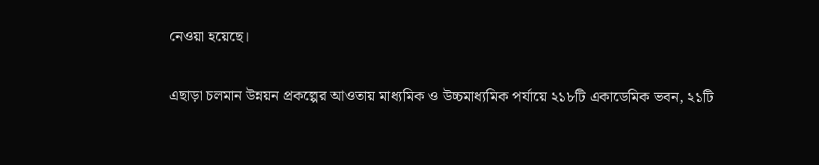নেওয়া হয়েছে।

এছাড়া চলমান উন্নয়ন প্রকল্পের আওতায় মাধ্যমিক ও উচ্চমাধ্যমিক পর্যায়ে ২১৮টি একাডেমিক ভবন, ২১টি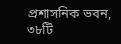প্রশাসনিক ভবন, ৩৮টি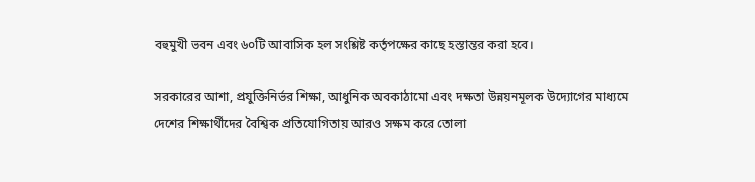বহুমুখী ভবন এবং ৬০টি আবাসিক হল সংশ্লিষ্ট কর্তৃপক্ষের কাছে হস্তান্তর করা হবে।

সরকারের আশা, প্রযুক্তিনির্ভর শিক্ষা, আধুনিক অবকাঠামো এবং দক্ষতা উন্নয়নমূলক উদ্যোগের মাধ্যমে দেশের শিক্ষার্থীদের বৈশ্বিক প্রতিযোগিতায় আরও সক্ষম করে তোলা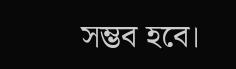সম্ভব হবে।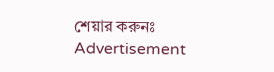শেয়ার করুনঃ
Advertisement